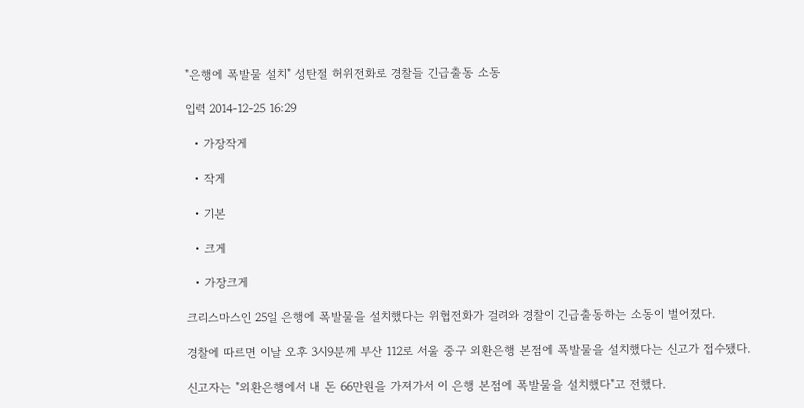"은행에 폭발물 설치" 성탄절 허위전화로 경찰들 긴급출동 소동

입력 2014-12-25 16:29

  • 가장작게

  • 작게

  • 기본

  • 크게

  • 가장크게

크리스마스인 25일 은행에 폭발물을 설치했다는 위협전화가 걸려와 경찰이 긴급출동하는 소동이 벌어졌다.

경찰에 따르면 이날 오후 3시9분께 부산 112로 서울 중구 외환은행 본점에 폭발물을 설치했다는 신고가 접수됐다.

신고자는 "외환은행에서 내 돈 66만원을 가져가서 이 은행 본점에 폭발물을 설치했다"고 전했다.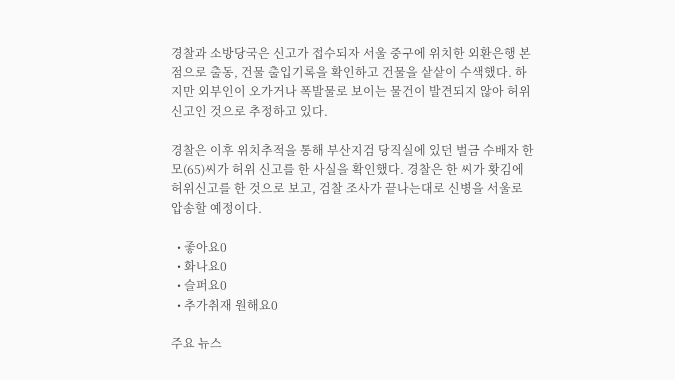경찰과 소방당국은 신고가 접수되자 서울 중구에 위치한 외환은행 본점으로 출동, 건물 출입기록을 확인하고 건물을 샅샅이 수색했다. 하지만 외부인이 오가거나 폭발물로 보이는 물건이 발견되지 않아 허위신고인 것으로 추정하고 있다.

경찰은 이후 위치추적을 통해 부산지검 당직실에 있던 벌금 수배자 한모(65)씨가 허위 신고를 한 사실을 확인했다. 경찰은 한 씨가 홧김에 허위신고를 한 것으로 보고, 검찰 조사가 끝나는대로 신병을 서울로 압송할 예정이다.

  • 좋아요0
  • 화나요0
  • 슬퍼요0
  • 추가취재 원해요0

주요 뉴스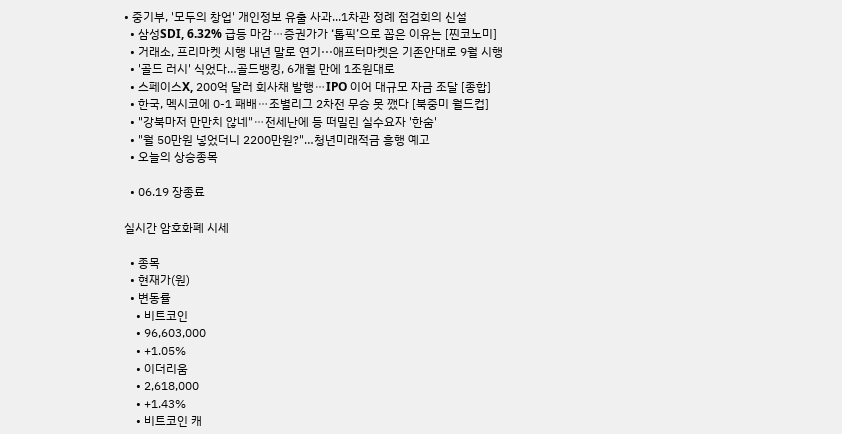• 중기부, '모두의 창업' 개인정보 유출 사과...1차관 정례 점검회의 신설
  • 삼성SDI, 6.32% 급등 마감⋯증권가가 ‘톱픽’으로 꼽은 이유는 [찐코노미]
  • 거래소, 프리마켓 시행 내년 말로 연기···애프터마켓은 기존안대로 9월 시행
  • '골드 러시' 식었다…골드뱅킹, 6개월 만에 1조원대로
  • 스페이스X, 200억 달러 회사채 발행⋯IPO 이어 대규모 자금 조달 [종합]
  • 한국, 멕시코에 0-1 패배⋯조별리그 2차전 무승 못 깼다 [북중미 월드컵]
  • "강북마저 만만치 않네"⋯전세난에 등 떠밀린 실수요자 '한숨'
  • "월 50만원 넣었더니 2200만원?"…청년미래적금 흥행 예고
  • 오늘의 상승종목

  • 06.19 장종료

실시간 암호화폐 시세

  • 종목
  • 현재가(원)
  • 변동률
    • 비트코인
    • 96,603,000
    • +1.05%
    • 이더리움
    • 2,618,000
    • +1.43%
    • 비트코인 캐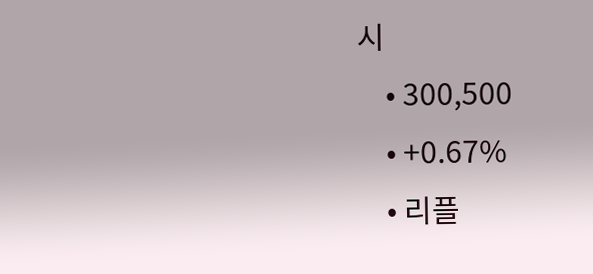시
    • 300,500
    • +0.67%
    • 리플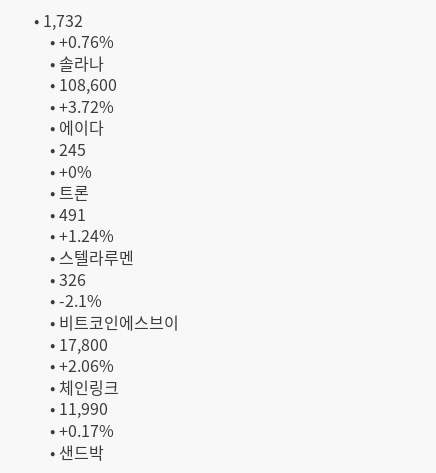• 1,732
    • +0.76%
    • 솔라나
    • 108,600
    • +3.72%
    • 에이다
    • 245
    • +0%
    • 트론
    • 491
    • +1.24%
    • 스텔라루멘
    • 326
    • -2.1%
    • 비트코인에스브이
    • 17,800
    • +2.06%
    • 체인링크
    • 11,990
    • +0.17%
    • 샌드박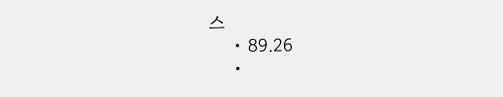스
    • 89.26
    •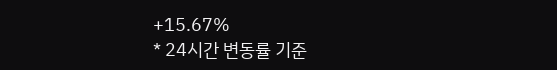+15.67%
* 24시간 변동률 기준